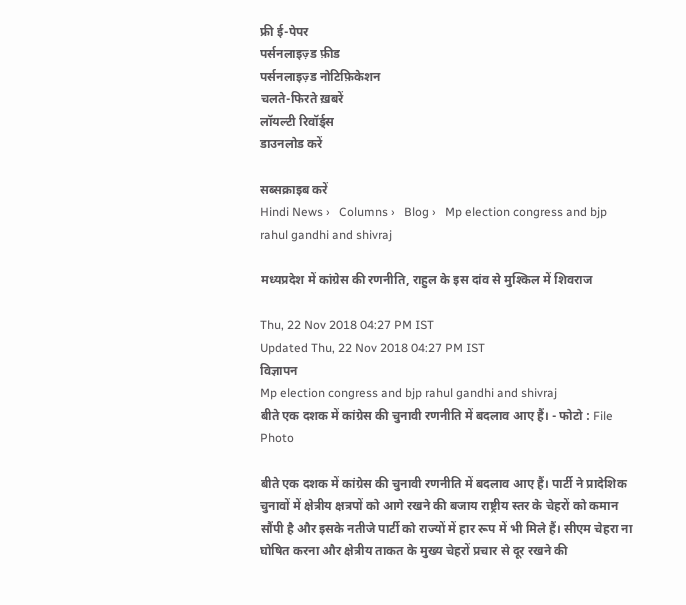फ्री ई-पेपर
पर्सनलाइज़्ड फ़ीड
पर्सनलाइज़्ड नोटिफ़िकेशन
चलते-फिरते ख़बरें
लॉयल्टी रिवॉर्ड्स
डाउनलोड करें

सब्सक्राइब करें
Hindi News ›   Columns ›   Blog ›   Mp election congress and bjp rahul gandhi and shivraj

मध्यप्रदेश में कांग्रेस की रणनीति, राहुल के इस दांव से मुश्किल में शिवराज

Thu, 22 Nov 2018 04:27 PM IST
Updated Thu, 22 Nov 2018 04:27 PM IST
विज्ञापन
Mp election congress and bjp rahul gandhi and shivraj
बीते एक दशक में कांग्रेस की चुनावी रणनीति में बदलाव आए हैं। - फोटो : File Photo

बीते एक दशक में कांग्रेस की चुनावी रणनीति में बदलाव आए हैं। पार्टी ने प्रादेशिक चुनावों में क्षेत्रीय क्षत्रपों को आगे रखने की बजाय राष्ट्रीय स्तर के चेहरों को कमान सौंपी है और इसके नतीजे पार्टी को राज्यों में हार रूप में भी मिले हैं। सीएम चेहरा ना घोषित करना और क्षेत्रीय ताकत के मुख्य चेहरों प्रचार से दूर रखने की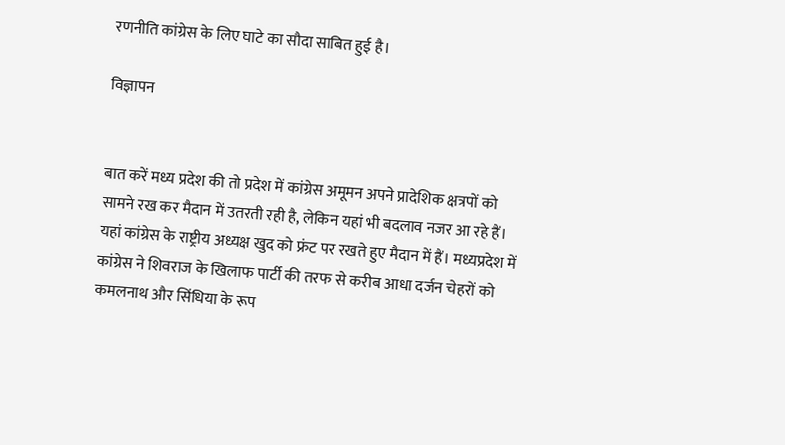रणनीति कांग्रेस के लिए घाटे का सौदा साबित हुई है।

विज्ञापन


बात करें मध्य प्रदेश की तो प्रदेश में कांग्रेस अमूमन अपने प्रादेशिक क्षत्रपों को सामने रख कर मैदान में उतरती रही है, लेकिन यहां भी बदलाव नजर आ रहे हैं। यहां कांग्रेस के राष्ट्रीय अध्यक्ष खुद को फ्रंट पर रखते हुए मैदान में हैं। मध्यप्रदेश में कांग्रेस ने शिवराज के खिलाफ पार्टी की तरफ से करीब आधा दर्जन चेहरों को कमलनाथ और सिंधिया के रूप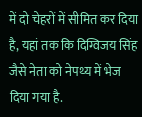में दो चेहरों में सीमित कर दिया है, यहां तक कि दिग्विजय सिंह जैसे नेता को नेपथ्य में भेज दिया गया है.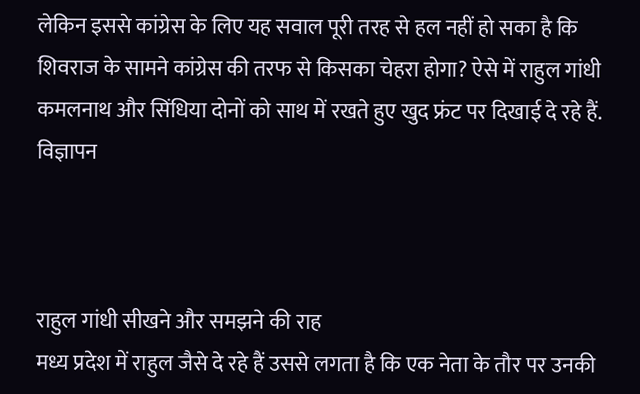लेकिन इससे कांग्रेस के लिए यह सवाल पूरी तरह से हल नहीं हो सका है कि शिवराज के सामने कांग्रेस की तरफ से किसका चेहरा होगा? ऐसे में राहुल गांधी कमलनाथ और सिंधिया दोनों को साथ में रखते हुए खुद फ्रंट पर दिखाई दे रहे हैं.
विज्ञापन



राहुल गांधी सीखने और समझने की राह
मध्य प्रदेश में राहुल जैसे दे रहे हैं उससे लगता है कि एक नेता के तौर पर उनकी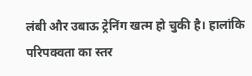लंबी और उबाऊ ट्रेनिंग खत्म हो चुकी है। हालांकि परिपक्वता का स्तर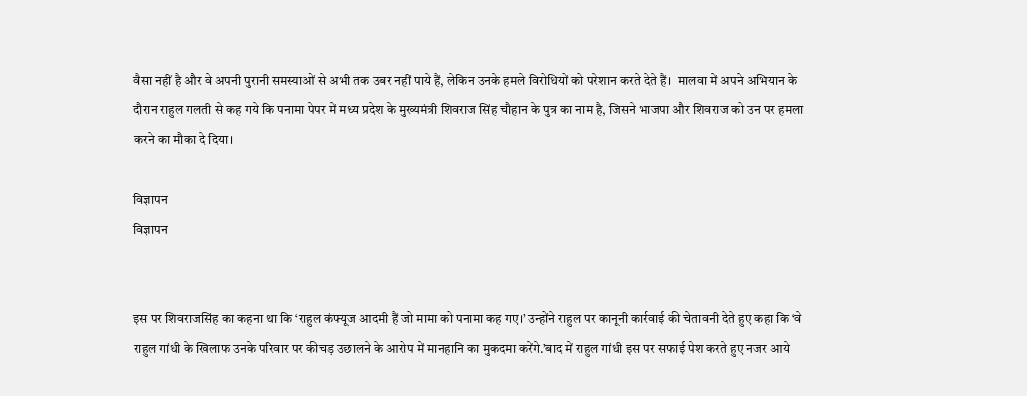वैसा नहीं है और वे अपनी पुरानी समस्याओं से अभी तक उबर नहीं पाये हैं, लेकिन उनके हमले विरोधियों को परेशान करते देते हैं।  मालवा में अपने अभियान के दौरान राहुल गलती से कह गये कि पनामा पेपर में मध्य प्रदेश के मुख्यमंत्री शिवराज सिंह चौहान के पुत्र का नाम है, जिसने भाजपा और शिवराज को उन पर हमला करने का मौका दे दिया।

विज्ञापन
विज्ञापन


इस पर शिवराजसिंह का कहना था कि ‘राहुल कंफ्यूज आदमी हैं जो मामा को पनामा कह गए।’ उन्होंने राहुल पर कानूनी कार्रवाई की चेतावनी देते हुए कहा कि ‘वे राहुल गांधी के खिलाफ उनके परिवार पर कीचड़ उछालने के आरोप में मानहानि का मुकदमा करेंगे.’बाद में राहुल गांधी इस पर सफाई पेश करते हुए नजर आये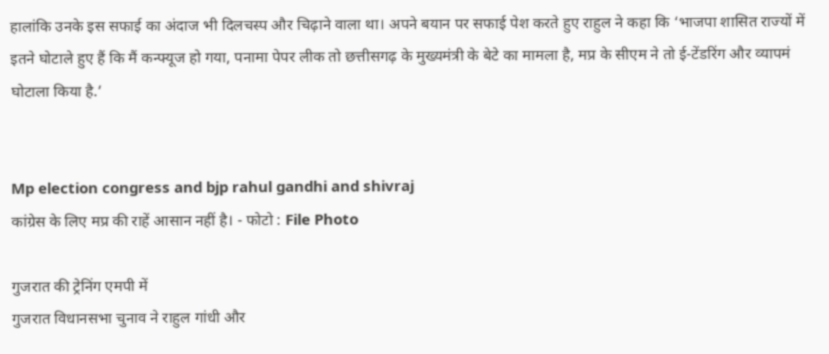हालांकि उनके इस सफाई का अंदाज भी दिलचस्प और चिढ़ाने वाला था। अपने बयान पर सफाई पेश करते हुए राहुल ने कहा कि ‘भाजपा शासित राज्यों में इतने घोटाले हुए हैं कि मैं कन्फ्यूज हो गया, पनामा पेपर लीक तो छत्तीसगढ़ के मुख्यमंत्री के बेटे का मामला है, मप्र के सीएम ने तो ई-टेंडरिंग और व्यापमं घोटाला किया है.’


Mp election congress and bjp rahul gandhi and shivraj
कांग्रेस के लिए मप्र की राहें आसान नहीं है। - फोटो : File Photo

गुजरात की ट्रेनिंग एमपी में
गुजरात विधानसभा चुनाव ने राहुल गांधी और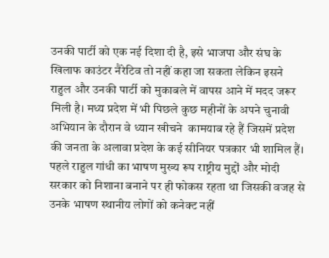उनकी पार्टी को एक नई दिशा दी है, इसे भाजपा और संघ के खिलाफ काउंटर नैरेटिव तो नहीं कहा जा सकता लेकिन इसने राहुल और उनकी पार्टी को मुकाबले में वापस आने में मदद जरूर मिली है। मध्य प्रदेश में भी पिछले कुछ महीनों के अपने चुनावी अभियान के दौरान वे ध्यान खीचने  कामयाब रहे हैं जिसमें प्रदेश की जनता के अलावा प्रदेश के कई सीनियर पत्रकार भी शामिल हैं।  पहले राहुल गांधी का भाषण मुख्य रूप राष्ट्रीय मुद्दों और मोदी सरकार को निशाना बनाने पर ही फोकस रहता था जिसकी वजह से उनके भाषण स्थानीय लोगों को कनेक्ट नहीं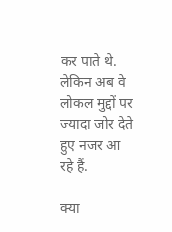कर पाते थे. लेकिन अब वे लोकल मुद्दों पर ज्यादा जोर देते हुए नजर आ रहे हैं.

क्या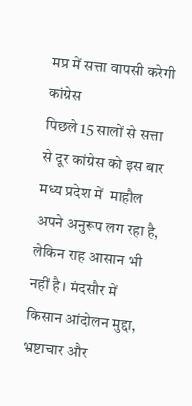मप्र में सत्ता वापसी करेगी कांग्रेस
पिछले 15 सालों से सत्ता से दूर कांग्रेस को इस बार मध्य प्रदेश में  माहौल अपने अनुरूप लग रहा है, लेकिन राह आसान भी नहीं है। मंदसौर में किसान आंदोलन मुद्दा, भ्रष्टाचार और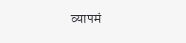व्यापमं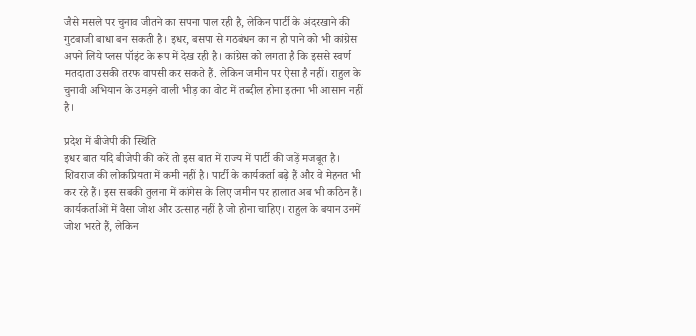जैसे मसले पर चुनाव जीतने का सपना पाल रही है, लेकिन पार्टी के अंदरखाने की गुटबाजी बाधा बन सकती है। इधर, बसपा से गठबंधन का न हो पाने को भी कांग्रेस अपने लिये प्लस पॉइंट के रूप में देख रही है। कांग्रेस को लगता है कि इससे स्वर्ण मतदाता उसकी तरफ वापसी कर सकते हैं. लेकिन जमीन पर ऐसा है नहीं। राहुल के चुनावी अभियान के उमड़ने वाली भीड़ का वोट में तब्दील होना इतना भी आसान नहीं है।

प्रदेश में बीजेपी की स्थिति
इधर बात यदि बीजेपी की करें तो इस बात में राज्य में पार्टी की जड़ें मजबूत है।  शिवराज की लोकप्रियता में कमी नहीं है। पार्टी के कार्यकर्ता बढ़े हैं और वे मेहनत भी कर रहे हैं। इस सबकी तुलना में कांगेस के लिए जमीन पर हालात अब भी कठिन हैं। कार्यकर्ताओं में वैसा जोश और उत्साह नहीं है जो होना चाहिए। राहुल के बयान उनमें जोश भरते हैं, लेकिन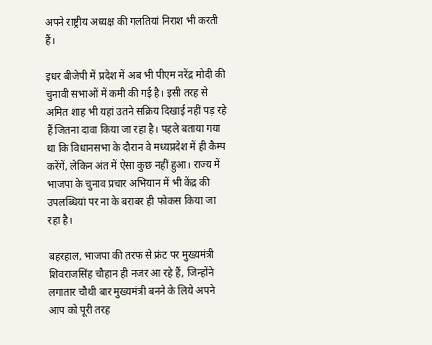अपने राष्ट्रीय अध्यक्ष की गलतियां निराश भी करती हैं।

इधर बीजेपी में प्रदेश में अब भी पीएम नरेंद्र मोदी की चुनावी सभाओं में कमी की गई है। इसी तरह से अमित शाह भी यहां उतने सक्रिय दिखाई नहीं पड़ रहे हैं जितना दावा किया जा रहा है। पहले बताया गया था कि विधानसभा के दौरान वे मध्यप्रदेश में ही कैम्प करेंगें, लेकिन अंत में ऐसा कुछ नहीं हुआ। राज्य में भाजपा के चुनाव प्रचार अभियान में भी केंद्र की उपलब्धियां पर ना के बराबर ही फोकस किया जा रहा है।

बहरहाल, भाजपा की तरफ से फ्रंट पर मुख्यमंत्री शिवराजसिंह चौहान ही नजर आ रहे हैं, जिन्होंने लगातार चौथी बार मुख्यमंत्री बनने के लिये अपने आप को पूरी तरह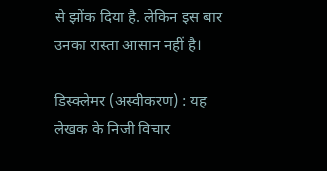से झोंक दिया है. लेकिन इस बार उनका रास्ता आसान नहीं है।

डिस्क्लेमर (अस्वीकरण) : यह लेखक के निजी विचार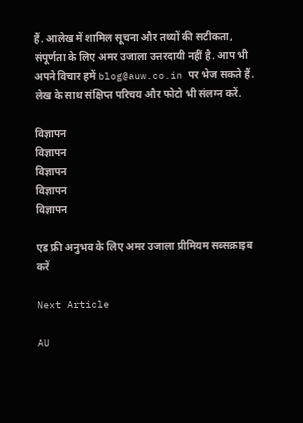हैं. आलेख में शामिल सूचना और तथ्यों की सटीकता, संपूर्णता के लिए अमर उजाला उत्तरदायी नहीं है. आप भी अपने विचार हमें blog@auw.co.in पर भेज सकते हैं. लेख के साथ संक्षिप्त परिचय और फोटो भी संलग्न करें.

विज्ञापन
विज्ञापन
विज्ञापन
विज्ञापन
विज्ञापन

एड फ्री अनुभव के लिए अमर उजाला प्रीमियम सब्सक्राइब करें

Next Article

AU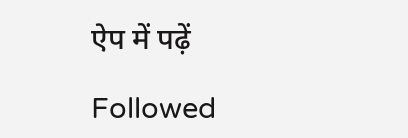ऐप में पढ़ें

Followed